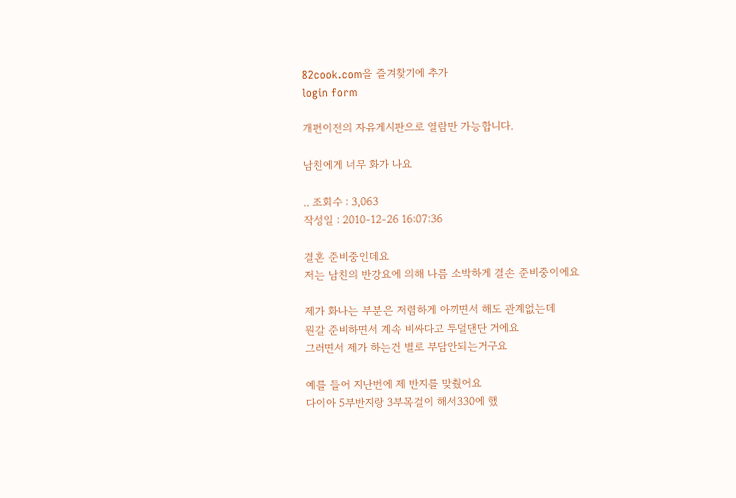82cook.com을 즐겨찾기에 추가
login form

개편이전의 자유게시판으로 열람만 가능합니다.

남친에게 너무 화가 나요

.. 조회수 : 3,063
작성일 : 2010-12-26 16:07:36

결혼 준비중인데요
저는 남친의 반강요에 의해 나름 소박하게 결손 준비중이에요

제가 화나는 부분은 저렴하게 아끼면서 해도 관계없는데
뭔갈 준비하면서 계속 비싸다고 투덜댄단 거에요
그러면서 제가 하는건 별로 부담안되는거구요

예를 들어 지난번에 제 반지를 맞췄어요
다이아 5부반지랑 3부목걸이 해서330에 했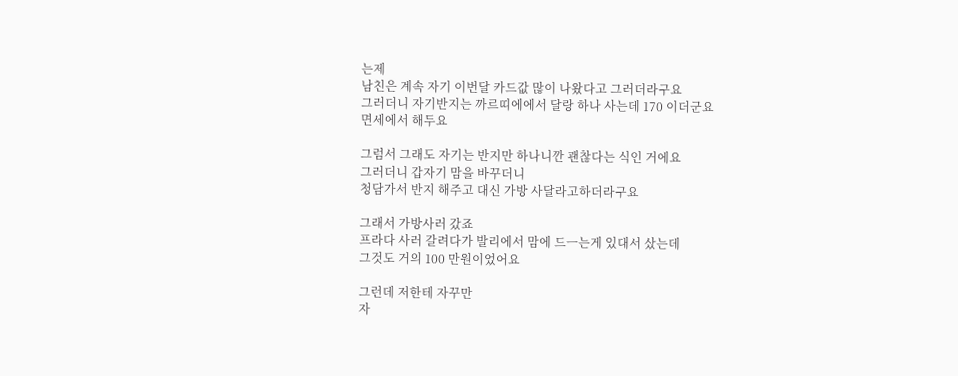는제
남친은 계속 자기 이번달 카드값 많이 나왔다고 그러더라구요
그러더니 자기반지는 까르띠에에서 달랑 하나 사는데 170 이더군요
면세에서 해두요

그럼서 그래도 자기는 반지만 하나니깐 괜찮다는 식인 거에요
그러더니 갑자기 맘을 바꾸더니
청담가서 반지 해주고 대신 가방 사달라고하더라구요

그래서 가방사러 갔죠
프라다 사러 갈려다가 발리에서 맘에 드ㅡ는게 있대서 샀는데
그것도 거의 100 만원이었어요

그런데 저한테 자꾸만
자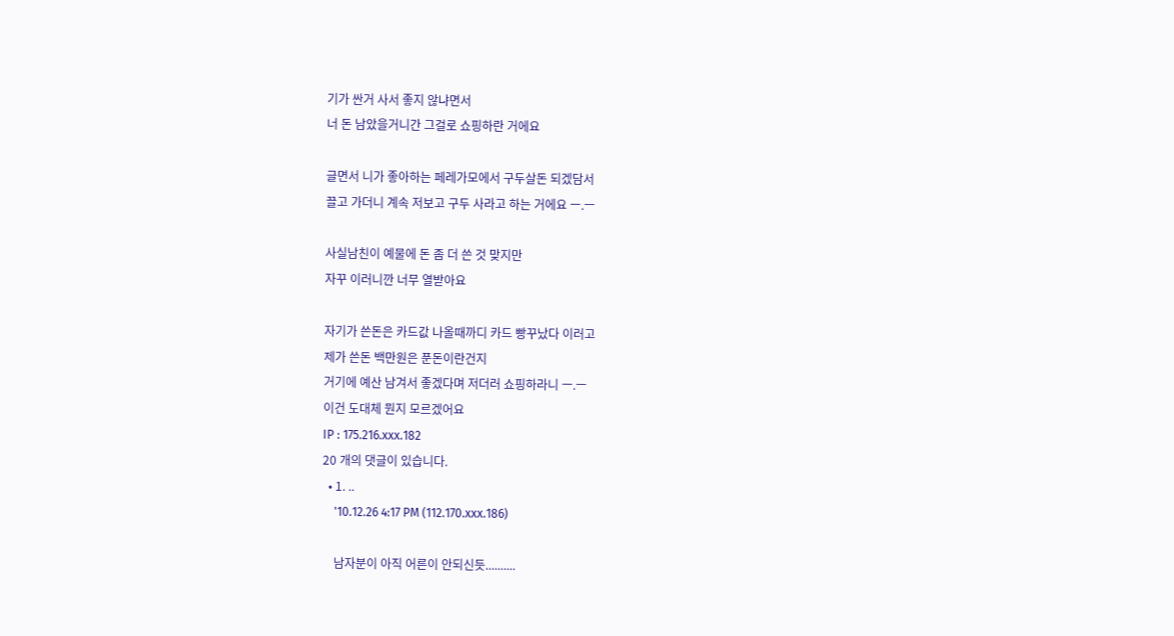기가 싼거 사서 좋지 않냐면서
너 돈 남았을거니간 그걸로 쇼핑하란 거에요

글면서 니가 좋아하는 페레가모에서 구두살돈 되겠담서
끌고 가더니 계속 저보고 구두 사라고 하는 거에요 ㅡ.ㅡ

사실남친이 예물에 돈 좀 더 쓴 것 맞지만
자꾸 이러니깐 너무 열받아요

자기가 쓴돈은 카드값 나올때까디 카드 빵꾸났다 이러고
제가 쓴돈 백만원은 푼돈이란건지
거기에 예산 남겨서 좋겠다며 저더러 쇼핑하라니 ㅡ.ㅡ
이건 도대체 뭔지 모르겠어요
IP : 175.216.xxx.182
20 개의 댓글이 있습니다.
  • 1. ..
    '10.12.26 4:17 PM (112.170.xxx.186)

    남자분이 아직 어른이 안되신듯..........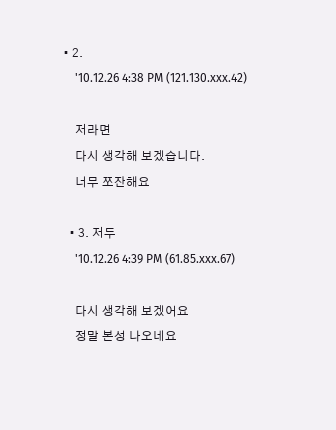• 2.
    '10.12.26 4:38 PM (121.130.xxx.42)

    저라면
    다시 생각해 보겠습니다.
    너무 쪼잔해요

  • 3. 저두
    '10.12.26 4:39 PM (61.85.xxx.67)

    다시 생각해 보겠어요
    정말 본성 나오네요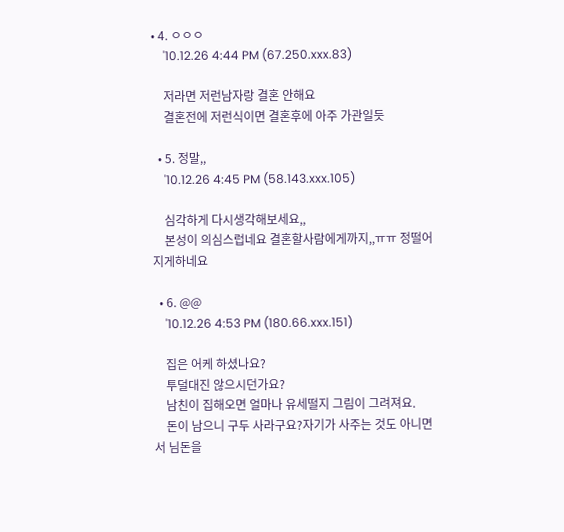• 4. ㅇㅇㅇ
    '10.12.26 4:44 PM (67.250.xxx.83)

    저라면 저런남자랑 결혼 안해요
    결혼전에 저런식이면 결혼후에 아주 가관일듯

  • 5. 정말,,
    '10.12.26 4:45 PM (58.143.xxx.105)

    심각하게 다시생각해보세요,,
    본성이 의심스럽네요 결혼할사람에게까지,,ㅠㅠ 정떨어지게하네요

  • 6. @@
    '10.12.26 4:53 PM (180.66.xxx.151)

    집은 어케 하셨나요?
    투덜대진 않으시던가요?
    남친이 집해오면 얼마나 유세떨지 그림이 그려져요.
    돈이 남으니 구두 사라구요?자기가 사주는 것도 아니면서 님돈을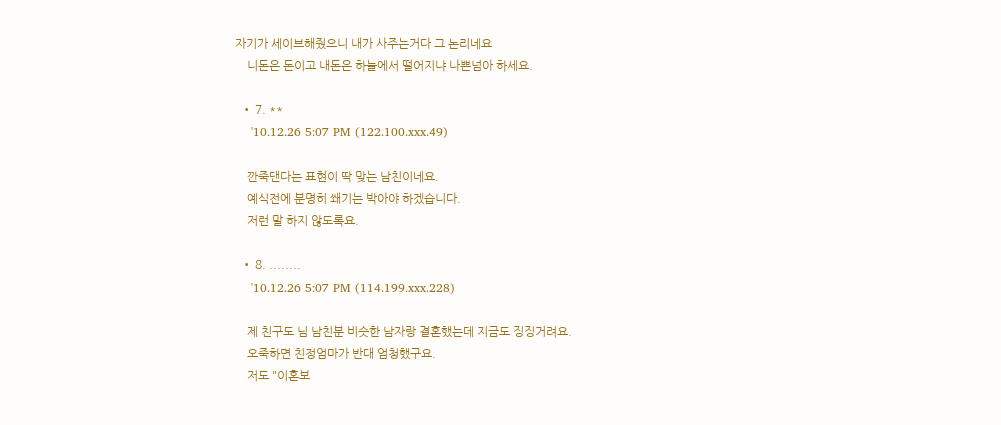자기가 세이브해줬으니 내가 사주는거다 그 논리네요
    니돈은 돈이고 내돈은 하늘에서 떨어지냐 나쁜넘아 하세요.

  • 7. **
    '10.12.26 5:07 PM (122.100.xxx.49)

    깐죽댄다는 표현이 딱 맞는 남친이네요.
    예식전에 분명히 쐐기는 박아야 하겠습니다.
    저런 말 하지 않도록요.

  • 8. ........
    '10.12.26 5:07 PM (114.199.xxx.228)

    제 친구도 님 남친분 비슷한 남자랑 결혼했는데 지금도 징징거려요.
    오죽하면 친정엄마가 반대 엄청했구요.
    저도 "이혼보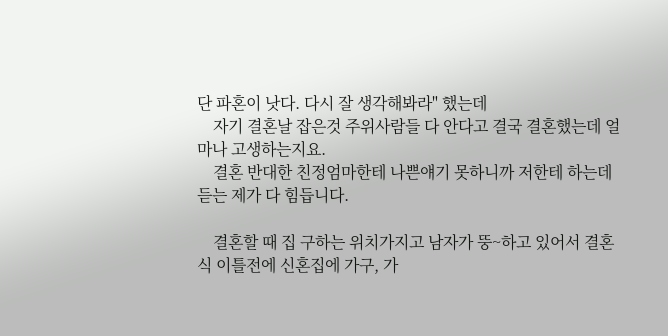단 파혼이 낫다. 다시 잘 생각해봐라" 했는데
    자기 결혼날 잡은것 주위사람들 다 안다고 결국 결혼했는데 얼마나 고생하는지요.
    결혼 반대한 친정엄마한테 나쁜얘기 못하니까 저한테 하는데 듣는 제가 다 힘듭니다.

    결혼할 때 집 구하는 위치가지고 남자가 뚱~하고 있어서 결혼식 이틀전에 신혼집에 가구, 가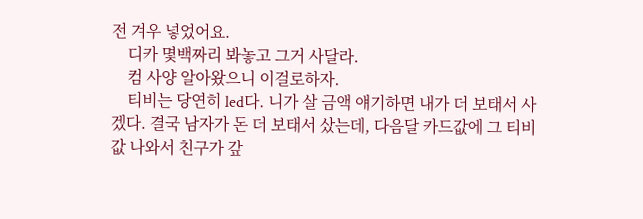전 겨우 넣었어요.
    디카 몇백짜리 봐놓고 그거 사달라.
    컴 사양 알아왔으니 이걸로하자.
    티비는 당연히 led다. 니가 살 금액 얘기하면 내가 더 보태서 사겠다. 결국 남자가 돈 더 보태서 샀는데, 다음달 카드값에 그 티비값 나와서 친구가 갚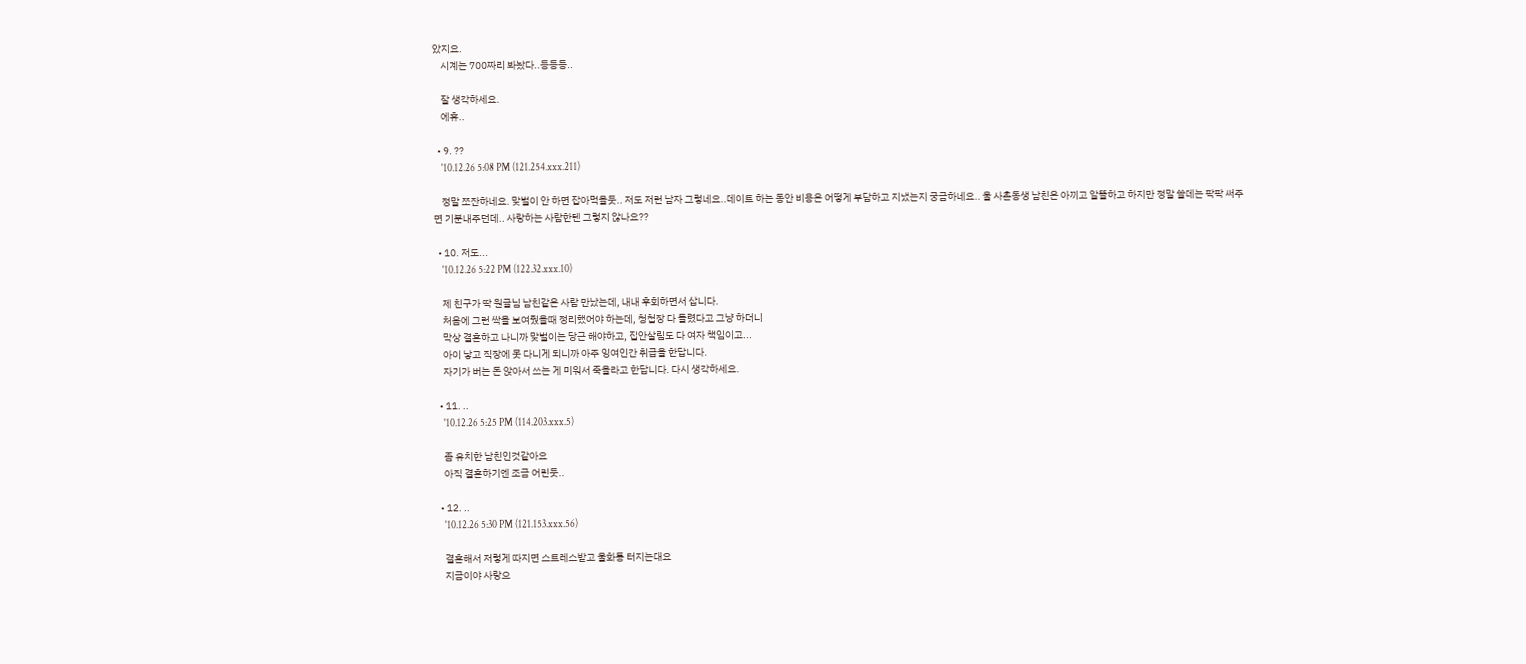았지요.
    시계는 700짜리 봐놨다..등등등..

    잘 생각하세요.
    에휴..

  • 9. ??
    '10.12.26 5:08 PM (121.254.xxx.211)

    정말 쪼잔하네요. 맞벌이 안 하면 잡아먹을듯.. 저도 저런 남자 그렇네요..데이트 하는 동안 비용은 어떻게 부담하고 지냈는지 궁금하네요.. 울 사촌동생 남친은 아끼고 알뜰하고 하지만 정말 쓸데는 팍팍 써주면 기분내주던데.. 사랑하는 사람한텐 그렇지 않나요??

  • 10. 저도...
    '10.12.26 5:22 PM (122.32.xxx.10)

    제 친구가 딱 원글님 남친같은 사람 만났는데, 내내 후회하면서 삽니다.
    처음에 그런 싹을 보여줬을때 정리했어야 하는데, 청첩장 다 돌렸다고 그냥 하더니
    막상 결혼하고 나니까 맞벌이는 당근 해야하고, 집안살림도 다 여자 책임이고...
    아이 낳고 직장에 못 다니게 되니까 아주 잉여인간 취급을 한답니다.
    자기가 버는 돈 앉아서 쓰는 게 미워서 죽을라고 한답니다. 다시 생각하세요.

  • 11. ..
    '10.12.26 5:25 PM (114.203.xxx.5)

    좀 유치한 남친인것같아요
    아직 결혼하기엔 조금 어린듯..

  • 12. ..
    '10.12.26 5:30 PM (121.153.xxx.56)

    결혼해서 저렇게 따지면 스트레스받고 울화통 터지는대요
    지금이야 사랑으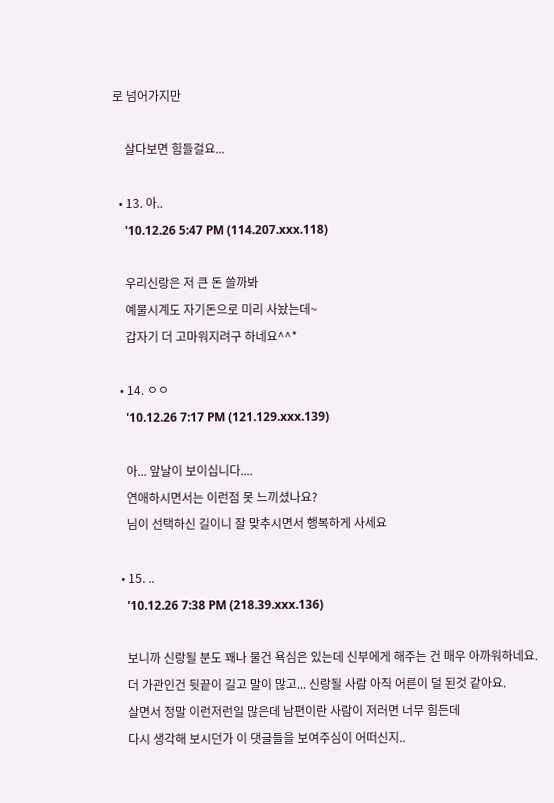로 넘어가지만

    살다보면 힘들걸요...

  • 13. 아..
    '10.12.26 5:47 PM (114.207.xxx.118)

    우리신랑은 저 큰 돈 쓸까봐
    예물시계도 자기돈으로 미리 사놨는데~
    갑자기 더 고마워지려구 하네요^^*

  • 14. ㅇㅇ
    '10.12.26 7:17 PM (121.129.xxx.139)

    아... 앞날이 보이십니다....
    연애하시면서는 이런점 못 느끼셨나요?
    님이 선택하신 길이니 잘 맞추시면서 행복하게 사세요

  • 15. ..
    '10.12.26 7:38 PM (218.39.xxx.136)

    보니까 신랑될 분도 꽤나 물건 욕심은 있는데 신부에게 해주는 건 매우 아까워하네요.
    더 가관인건 뒷끝이 길고 말이 많고... 신랑될 사람 아직 어른이 덜 된것 같아요.
    살면서 정말 이런저런일 많은데 남편이란 사람이 저러면 너무 힘든데
    다시 생각해 보시던가 이 댓글들을 보여주심이 어떠신지..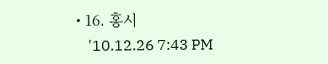• 16. 홍시
    '10.12.26 7:43 PM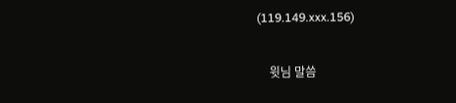(119.149.xxx.156)

    윗님 말씀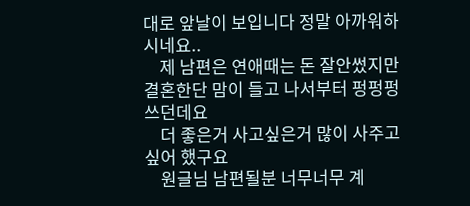대로 앞날이 보입니다 정말 아까워하시네요..
    제 남편은 연애때는 돈 잘안썼지만 결혼한단 맘이 들고 나서부터 펑펑펑 쓰던데요
    더 좋은거 사고싶은거 많이 사주고 싶어 했구요
    원글님 남편될분 너무너무 계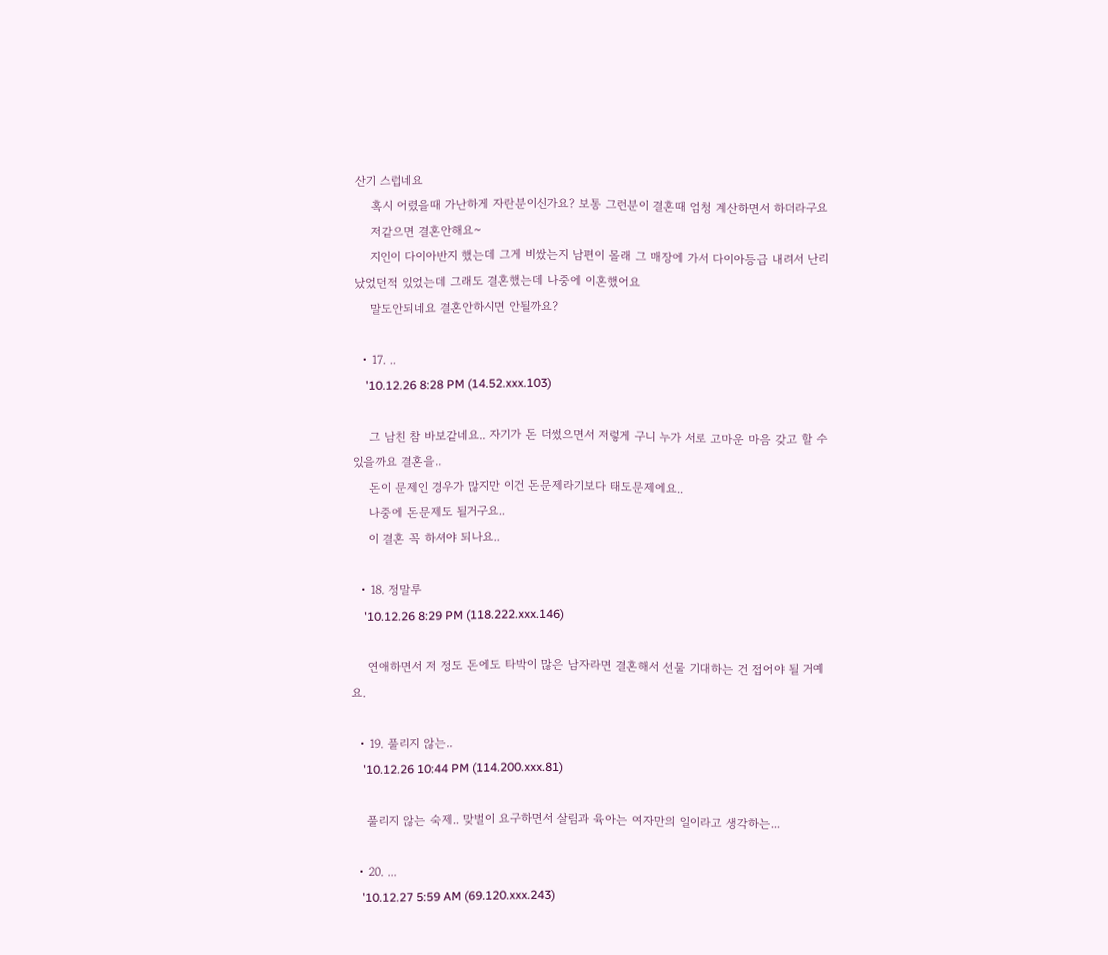산기 스럽네요
    혹시 어렸을때 가난하게 자란분이신가요? 보통 그런분이 결혼때 엄청 계산하면서 하더라구요
    저같으면 결혼안해요~
    지인이 다이아반지 했는데 그게 비쌌는지 남편이 몰래 그 매장에 가서 다이아등급 내려서 난리났었던적 있었는데 그래도 결혼했는데 나중에 이혼했어요
    말도안되네요 결혼안하시면 안될까요?

  • 17. ..
    '10.12.26 8:28 PM (14.52.xxx.103)

    그 남친 참 바보같네요.. 자기가 돈 더썼으면서 저렇게 구니 누가 서로 고마운 마음 갖고 할 수 있을까요 결혼을..
    돈이 문제인 경우가 많지만 이건 돈문제라기보다 태도문제에요..
    나중에 돈문제도 될거구요..
    이 결혼 꼭 하셔야 되나요..

  • 18. 정말루
    '10.12.26 8:29 PM (118.222.xxx.146)

    연애하면서 저 정도 돈에도 타박이 많은 남자라면 결혼해서 선물 기대하는 건 접어야 될 거예요.

  • 19. 풀리지 않는..
    '10.12.26 10:44 PM (114.200.xxx.81)

    풀리지 않는 숙제.. 맞벌이 요구하면서 살림과 육아는 여자만의 일이라고 생각하는...

  • 20. ...
    '10.12.27 5:59 AM (69.120.xxx.243)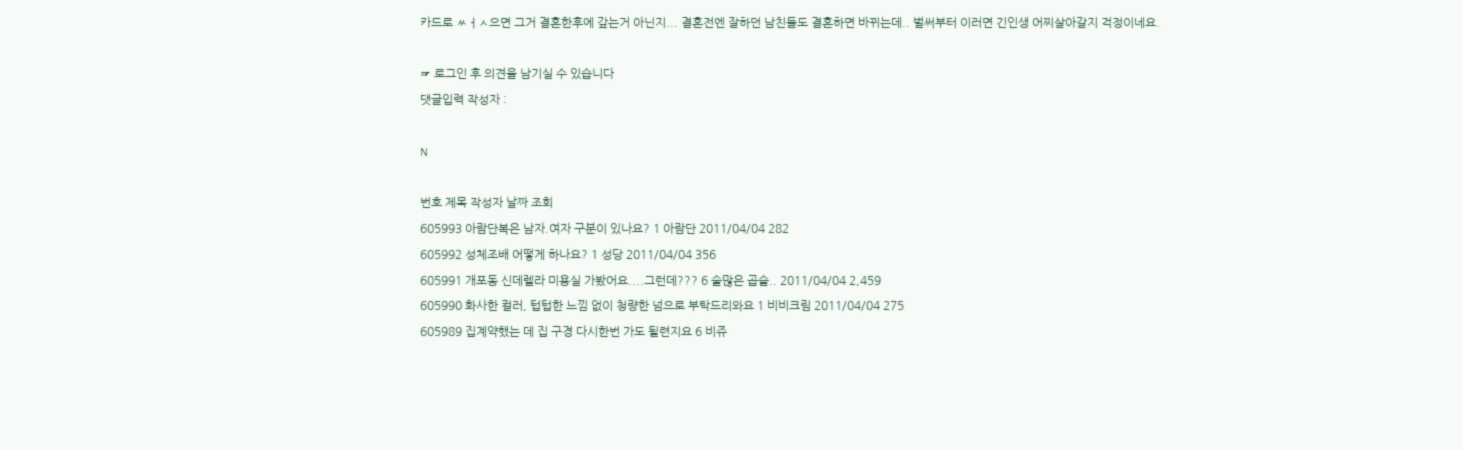카드로 ㅆㅓㅅ으면 그거 결혼한후에 갚는거 아닌지... 결혼전엔 잘하던 남친들도 결혼하면 바뀌는데.. 벌써부터 이러면 긴인생 어찌살아갈지 걱정이네요.

☞ 로그인 후 의견을 남기실 수 있습니다
댓글입력 작성자 :

N

번호 제목 작성자 날짜 조회
605993 아람단복은 남자.여자 구분이 있나요? 1 아람단 2011/04/04 282
605992 성체조배 어떻게 하나요? 1 성당 2011/04/04 356
605991 개포동 신데렐라 미용실 가봤어요....그런데??? 6 숱많은 곱슬.. 2011/04/04 2,459
605990 화사한 컬러, 텁텁한 느낌 없이 청량한 넘으로 부탁드리와요 1 비비크림 2011/04/04 275
605989 집계약했는 데 집 구경 다시한번 가도 될련지요 6 비쥬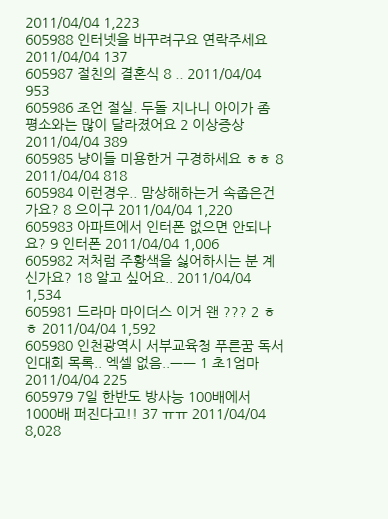2011/04/04 1,223
605988 인터넷을 바꾸려구요 연락주세요 2011/04/04 137
605987 절친의 결혼식 8 .. 2011/04/04 953
605986 조언 절실. 두돌 지나니 아이가 좀 평소와는 많이 달라졌어요 2 이상증상 2011/04/04 389
605985 냥이들 미용한거 구경하세요 ㅎㅎ 8 2011/04/04 818
605984 이런경우.. 맘상해하는거 속좁은건가요? 8 으이구 2011/04/04 1,220
605983 아파트에서 인터폰 없으면 안되나요? 9 인터폰 2011/04/04 1,006
605982 저처럼 주황색을 싫어하시는 분 계신가요? 18 알고 싶어요.. 2011/04/04 1,534
605981 드라마 마이더스 이거 왠 ??? 2 ㅎㅎ 2011/04/04 1,592
605980 인천광역시 서부교육청 푸른꿈 독서인대회 목록.. 엑셀 없음..ㅡㅡ 1 초1엄마 2011/04/04 225
605979 7일 한반도 방사능 100배에서 1000배 퍼진다고!! 37 ㅠㅠ 2011/04/04 8,028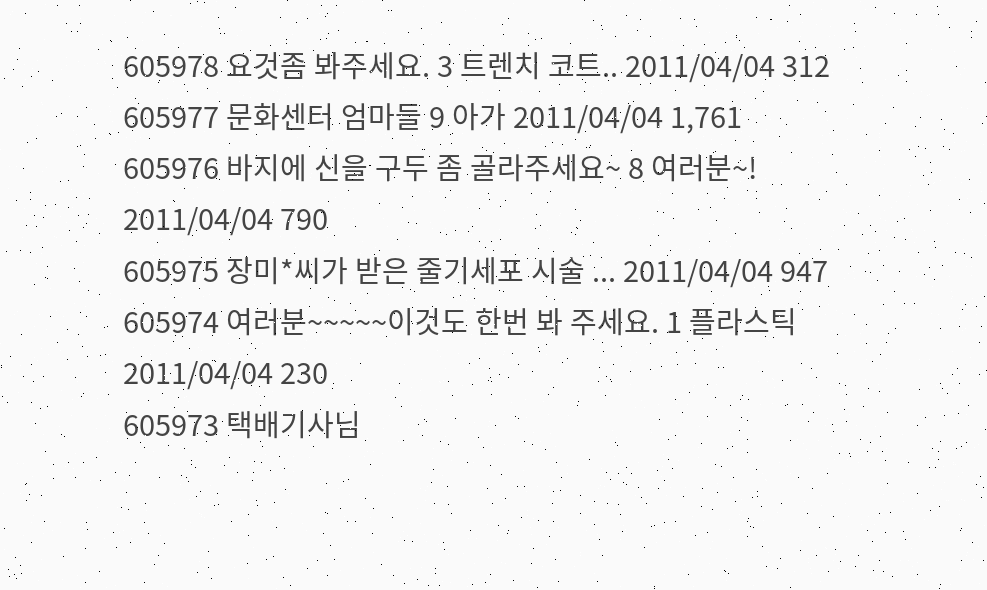605978 요것좀 봐주세요. 3 트렌치 코트.. 2011/04/04 312
605977 문화센터 엄마들 9 아가 2011/04/04 1,761
605976 바지에 신을 구두 좀 골라주세요~ 8 여러분~! 2011/04/04 790
605975 장미*씨가 받은 줄기세포 시술 ... 2011/04/04 947
605974 여러분~~~~~이것도 한번 봐 주세요. 1 플라스틱 2011/04/04 230
605973 택배기사님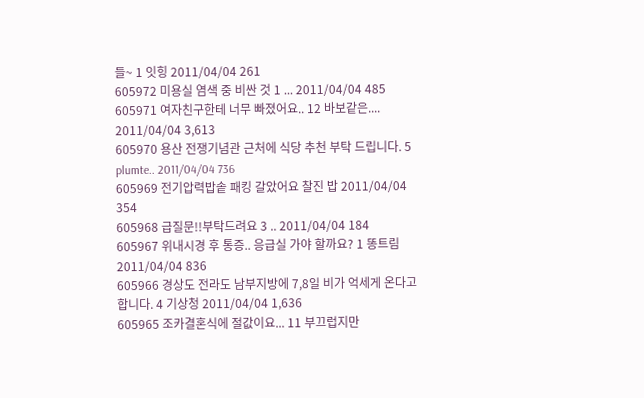들~ 1 잇힝 2011/04/04 261
605972 미용실 염색 중 비싼 것 1 ... 2011/04/04 485
605971 여자친구한테 너무 빠졌어요.. 12 바보같은.... 2011/04/04 3,613
605970 용산 전쟁기념관 근처에 식당 추천 부탁 드립니다. 5 plumte.. 2011/04/04 736
605969 전기압력밥솥 패킹 갈았어요 찰진 밥 2011/04/04 354
605968 급질문!!부탁드려요 3 .. 2011/04/04 184
605967 위내시경 후 통증.. 응급실 가야 할까요? 1 똥트림 2011/04/04 836
605966 경상도 전라도 남부지방에 7,8일 비가 억세게 온다고 합니다. 4 기상청 2011/04/04 1,636
605965 조카결혼식에 절값이요... 11 부끄럽지만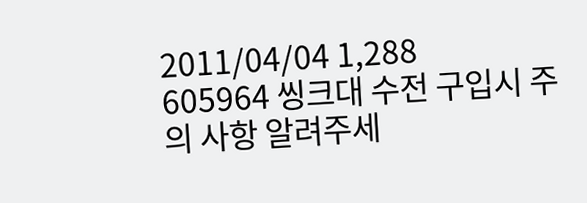2011/04/04 1,288
605964 씽크대 수전 구입시 주의 사항 알려주세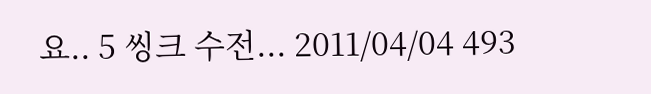요.. 5 씽크 수전... 2011/04/04 493